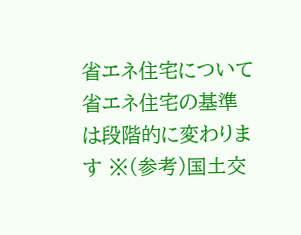省エネ住宅について省エネ住宅の基準は段階的に変わります ※(参考)国土交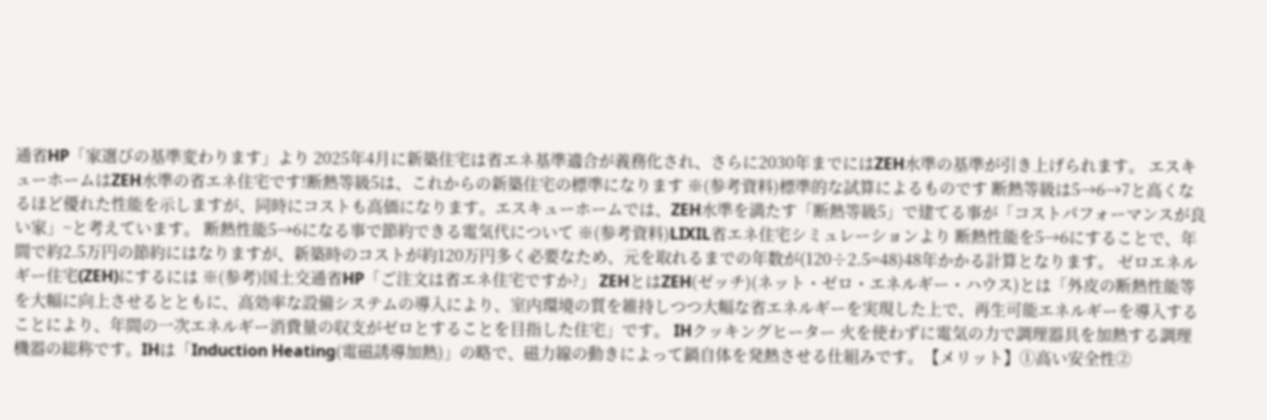通省HP「家選びの基準変わります」より 2025年4月に新築住宅は省エネ基準適合が義務化され、さらに2030年までにはZEH水準の基準が引き上げられます。 エスキューホームはZEH水準の省エネ住宅です!断熱等級5は、これからの新築住宅の標準になります ※(参考資料)標準的な試算によるものです 断熱等級は5→6→7と高くなるほど優れた性能を示しますが、同時にコストも高価になります。エスキューホームでは、ZEH水準を満たす「断熱等級5」で建てる事が「コストパフォーマンスが良い家」~と考えています。 断熱性能5→6になる事で節約できる電気代について ※(参考資料)LIXIL省エネ住宅シミュレーションより 断熱性能を5→6にすることで、年間で約2.5万円の節約にはなりますが、新築時のコストが約120万円多く必要なため、元を取れるまでの年数が(120÷2.5=48)48年かかる計算となります。 ゼロエネルギー住宅(ZEH)にするには ※(参考)国土交通省HP「ご注文は省エネ住宅ですか?」 ZEHとはZEH(ゼッチ)(ネット・ゼロ・エネルギー・ハウス)とは「外皮の断熱性能等を大幅に向上させるとともに、高効率な設備システムの導入により、室内環境の質を維持しつつ大幅な省エネルギーを実現した上で、再生可能エネルギーを導入することにより、年間の一次エネルギー消費量の収支がゼロとすることを目指した住宅」です。 IHクッキングヒーター 火を使わずに電気の力で調理器具を加熱する調理機器の総称です。IHは「Induction Heating(電磁誘導加熱)」の略で、磁力線の動きによって鍋自体を発熱させる仕組みです。【メリット】①高い安全性②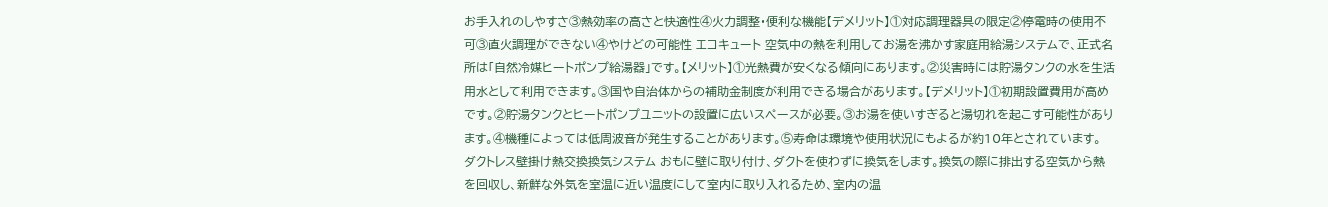お手入れのしやすさ③熱効率の高さと快適性④火力調整・便利な機能【デメリット】①対応調理器具の限定②停電時の使用不可③直火調理ができない④やけどの可能性 エコキュート 空気中の熱を利用してお湯を沸かす家庭用給湯システムで、正式名所は「自然冷媒ヒートポンプ給湯器」です。【メリット】①光熱費が安くなる傾向にあります。②災害時には貯湯タンクの水を生活用水として利用できます。③国や自治体からの補助金制度が利用できる場合があります。【デメリット】①初期設置費用が高めです。②貯湯タンクとヒートポンプユニットの設置に広いスペースが必要。③お湯を使いすぎると湯切れを起こす可能性があります。④機種によっては低周波音が発生することがあります。⑤寿命は環境や使用状況にもよるが約10年とされています。 ダクトレス壁掛け熱交換換気システム おもに壁に取り付け、ダクトを使わずに換気をします。換気の際に排出する空気から熱を回収し、新鮮な外気を室温に近い温度にして室内に取り入れるため、室内の温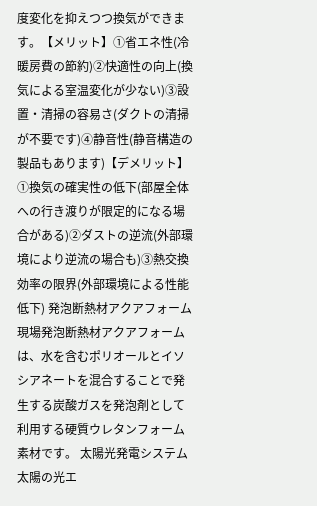度変化を抑えつつ換気ができます。【メリット】①省エネ性(冷暖房費の節約)②快適性の向上(換気による室温変化が少ない)③設置・清掃の容易さ(ダクトの清掃が不要です)④静音性(静音構造の製品もあります)【デメリット】①換気の確実性の低下(部屋全体への行き渡りが限定的になる場合がある)②ダストの逆流(外部環境により逆流の場合も)③熱交換効率の限界(外部環境による性能低下) 発泡断熱材アクアフォーム 現場発泡断熱材アクアフォームは、水を含むポリオールとイソシアネートを混合することで発生する炭酸ガスを発泡剤として利用する硬質ウレタンフォーム素材です。 太陽光発電システム 太陽の光エ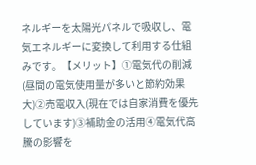ネルギーを太陽光パネルで吸収し、電気エネルギーに変換して利用する仕組みです。【メリット】①電気代の削減(昼間の電気使用量が多いと節約効果大)②売電収入(現在では自家消費を優先しています)③補助金の活用④電気代高騰の影響を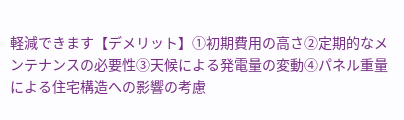軽減できます【デメリット】①初期費用の高さ②定期的なメンテナンスの必要性③天候による発電量の変動④パネル重量による住宅構造への影響の考慮